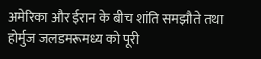अमेरिका और ईरान के बीच शांति समझौते तथा होर्मुज जलडमरूमध्य को पूरी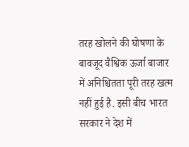तरह खोलने की घोषणा के बावजूद वैश्विक ऊर्जा बाजार में अनिश्चितता पूरी तरह खत्म नहीं हुई है. इसी बीच भारत सरकार ने देश में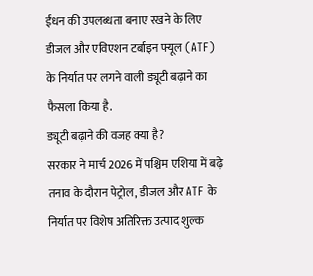ईंधन की उपलब्धता बनाए रखने के लिए डीजल और एविएशन टर्बाइन फ्यूल (ATF) के निर्यात पर लगने वाली ड्यूटी बढ़ाने का फैसला किया है.
ड्यूटी बढ़ाने की वजह क्या है?
सरकार ने मार्च 2026 में पश्चिम एशिया में बढ़े तनाव के दौरान पेट्रोल, डीजल और ATF के निर्यात पर विशेष अतिरिक्त उत्पाद शुल्क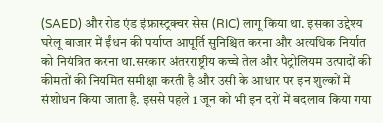(SAED) और रोड एंड इंफ्रास्ट्रक्चर सेस (RIC) लागू किया था. इसका उद्देश्य घरेलू बाजार में ईंधन की पर्याप्त आपूर्ति सुनिश्चित करना और अत्यधिक निर्यात को नियंत्रित करना था.सरकार अंतरराष्ट्रीय कच्चे तेल और पेट्रोलियम उत्पादों की कीमतों की नियमित समीक्षा करती है और उसी के आधार पर इन शुल्कों में संशोधन किया जाता है. इससे पहले 1 जून को भी इन दरों में बदलाव किया गया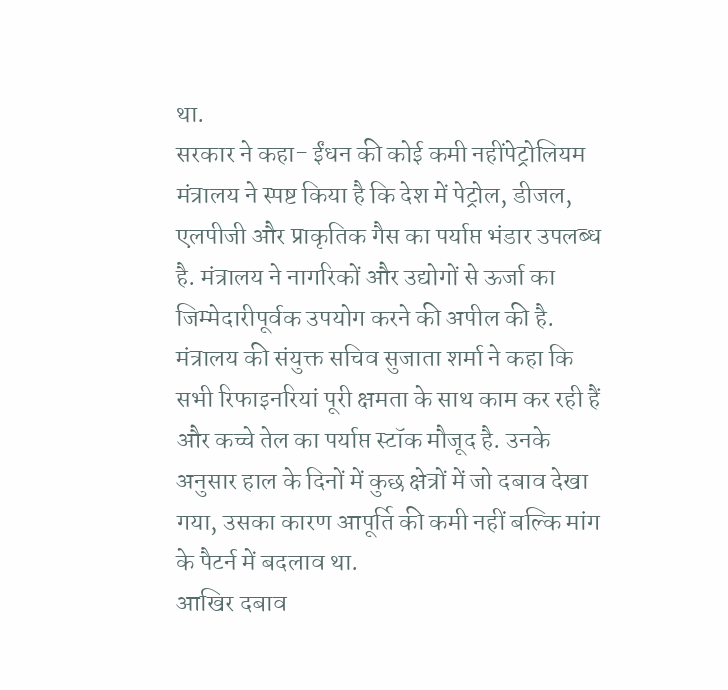था.
सरकार ने कहा- ईंधन की कोई कमी नहींपेट्रोलियम मंत्रालय ने स्पष्ट किया है कि देश में पेट्रोल, डीजल, एलपीजी और प्राकृतिक गैस का पर्याप्त भंडार उपलब्ध है. मंत्रालय ने नागरिकों और उद्योगों से ऊर्जा का जिम्मेदारीपूर्वक उपयोग करने की अपील की है.
मंत्रालय की संयुक्त सचिव सुजाता शर्मा ने कहा कि सभी रिफाइनरियां पूरी क्षमता के साथ काम कर रही हैं और कच्चे तेल का पर्याप्त स्टॉक मौजूद है. उनके अनुसार हाल के दिनों में कुछ क्षेत्रों में जो दबाव देखा गया, उसका कारण आपूर्ति की कमी नहीं बल्कि मांग के पैटर्न में बदलाव था.
आखिर दबाव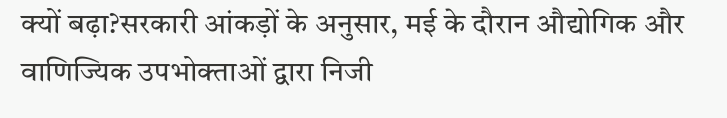क्यों बढ़ा?सरकारी आंकड़ों के अनुसार, मई के दौरान औद्योगिक और वाणिज्यिक उपभोक्ताओं द्वारा निजी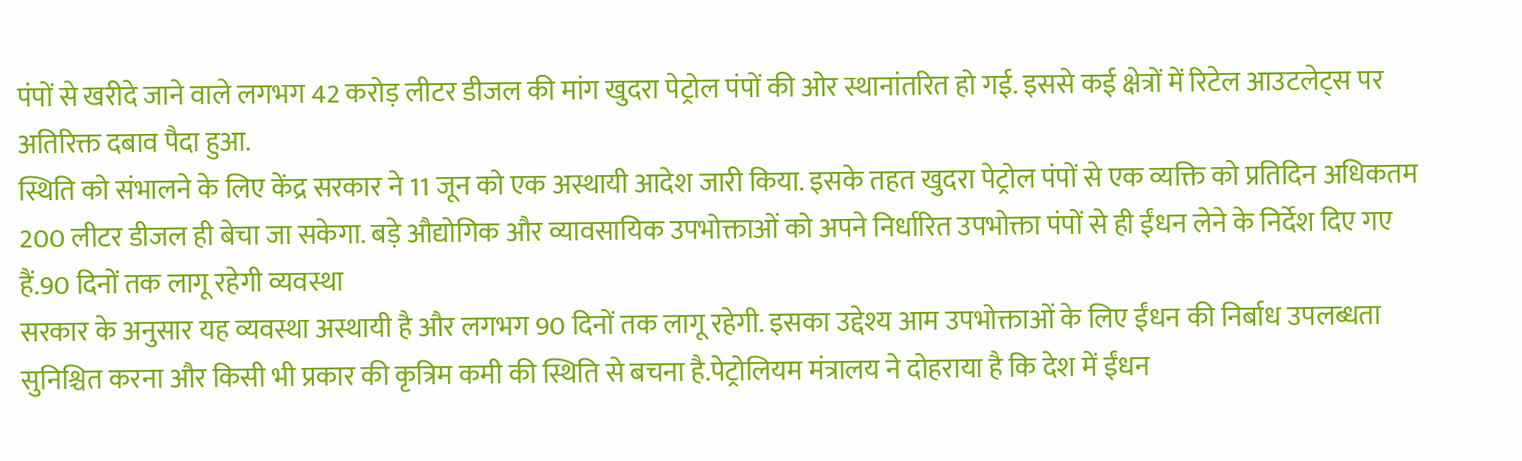पंपों से खरीदे जाने वाले लगभग 42 करोड़ लीटर डीजल की मांग खुदरा पेट्रोल पंपों की ओर स्थानांतरित हो गई. इससे कई क्षेत्रों में रिटेल आउटलेट्स पर अतिरिक्त दबाव पैदा हुआ.
स्थिति को संभालने के लिए केंद्र सरकार ने 11 जून को एक अस्थायी आदेश जारी किया. इसके तहत खुदरा पेट्रोल पंपों से एक व्यक्ति को प्रतिदिन अधिकतम 200 लीटर डीजल ही बेचा जा सकेगा. बड़े औद्योगिक और व्यावसायिक उपभोक्ताओं को अपने निर्धारित उपभोक्ता पंपों से ही ईंधन लेने के निर्देश दिए गए हैं.90 दिनों तक लागू रहेगी व्यवस्था
सरकार के अनुसार यह व्यवस्था अस्थायी है और लगभग 90 दिनों तक लागू रहेगी. इसका उद्देश्य आम उपभोक्ताओं के लिए ईंधन की निर्बाध उपलब्धता सुनिश्चित करना और किसी भी प्रकार की कृत्रिम कमी की स्थिति से बचना है.पेट्रोलियम मंत्रालय ने दोहराया है कि देश में ईंधन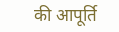की आपूर्ति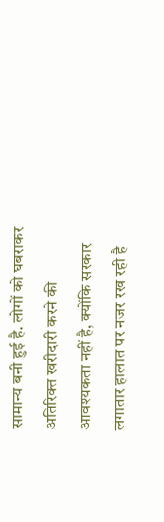सामान्य बनी हुई है. लोगों को घबराकर अतिरिक्त खरीदारी करने की आवश्यकता नहीं है, क्योंकि सरकार लगातार हालात पर नजर रख रही है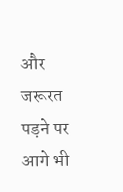और जरूरत पड़ने पर आगे भी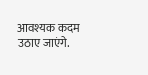आवश्यक कदम उठाए जाएंगे.